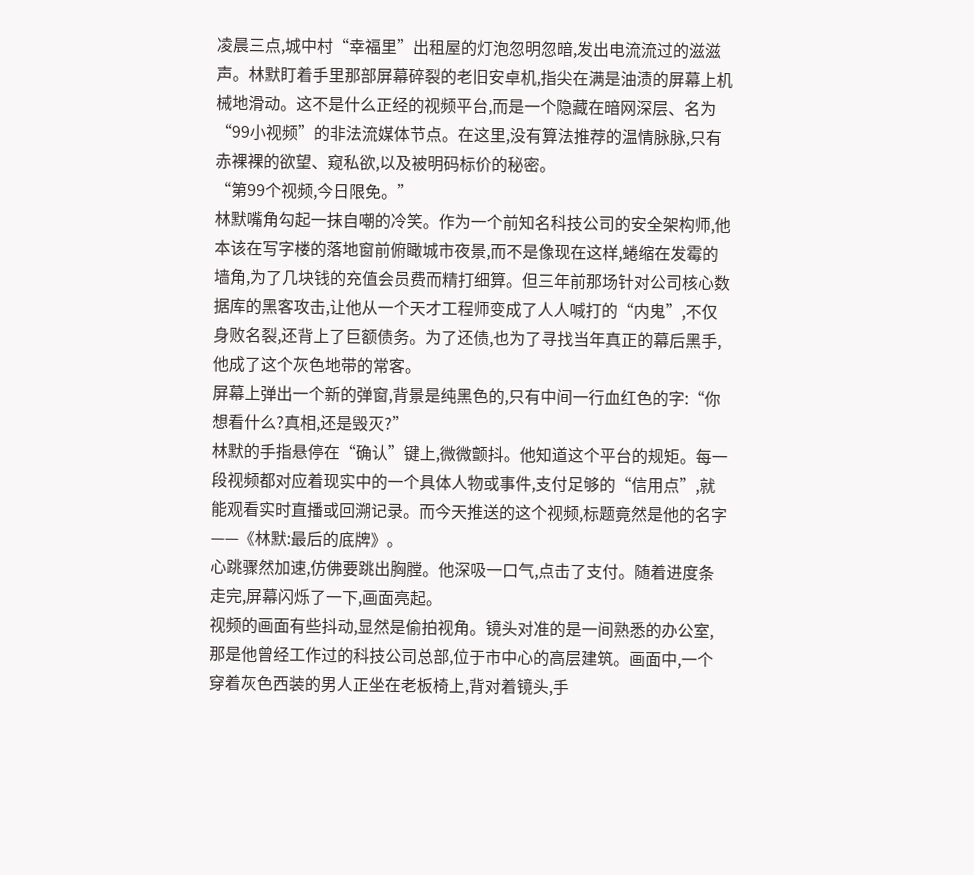凌晨三点,城中村“幸福里”出租屋的灯泡忽明忽暗,发出电流流过的滋滋声。林默盯着手里那部屏幕碎裂的老旧安卓机,指尖在满是油渍的屏幕上机械地滑动。这不是什么正经的视频平台,而是一个隐藏在暗网深层、名为“99小视频”的非法流媒体节点。在这里,没有算法推荐的温情脉脉,只有赤裸裸的欲望、窥私欲,以及被明码标价的秘密。
“第99个视频,今日限免。”
林默嘴角勾起一抹自嘲的冷笑。作为一个前知名科技公司的安全架构师,他本该在写字楼的落地窗前俯瞰城市夜景,而不是像现在这样,蜷缩在发霉的墙角,为了几块钱的充值会员费而精打细算。但三年前那场针对公司核心数据库的黑客攻击,让他从一个天才工程师变成了人人喊打的“内鬼”,不仅身败名裂,还背上了巨额债务。为了还债,也为了寻找当年真正的幕后黑手,他成了这个灰色地带的常客。
屏幕上弹出一个新的弹窗,背景是纯黑色的,只有中间一行血红色的字:“你想看什么?真相,还是毁灭?”
林默的手指悬停在“确认”键上,微微颤抖。他知道这个平台的规矩。每一段视频都对应着现实中的一个具体人物或事件,支付足够的“信用点”,就能观看实时直播或回溯记录。而今天推送的这个视频,标题竟然是他的名字——《林默:最后的底牌》。
心跳骤然加速,仿佛要跳出胸膛。他深吸一口气,点击了支付。随着进度条走完,屏幕闪烁了一下,画面亮起。
视频的画面有些抖动,显然是偷拍视角。镜头对准的是一间熟悉的办公室,那是他曾经工作过的科技公司总部,位于市中心的高层建筑。画面中,一个穿着灰色西装的男人正坐在老板椅上,背对着镜头,手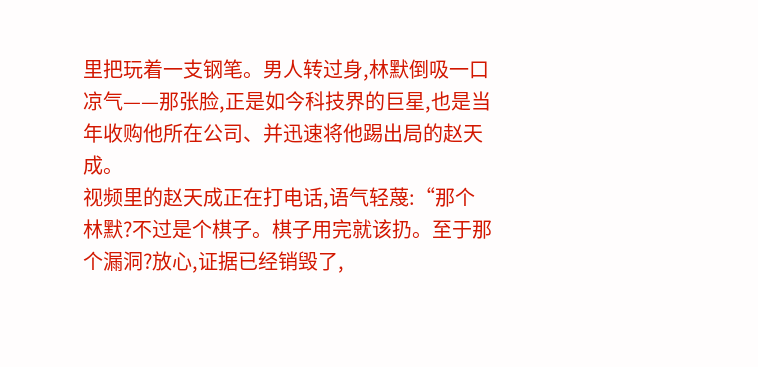里把玩着一支钢笔。男人转过身,林默倒吸一口凉气——那张脸,正是如今科技界的巨星,也是当年收购他所在公司、并迅速将他踢出局的赵天成。
视频里的赵天成正在打电话,语气轻蔑:“那个林默?不过是个棋子。棋子用完就该扔。至于那个漏洞?放心,证据已经销毁了,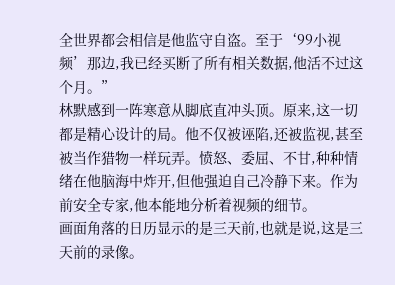全世界都会相信是他监守自盗。至于‘99小视频’那边,我已经买断了所有相关数据,他活不过这个月。”
林默感到一阵寒意从脚底直冲头顶。原来,这一切都是精心设计的局。他不仅被诬陷,还被监视,甚至被当作猎物一样玩弄。愤怒、委屈、不甘,种种情绪在他脑海中炸开,但他强迫自己冷静下来。作为前安全专家,他本能地分析着视频的细节。
画面角落的日历显示的是三天前,也就是说,这是三天前的录像。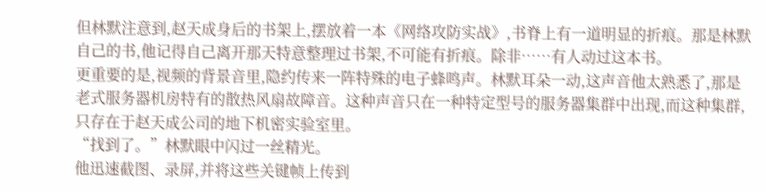但林默注意到,赵天成身后的书架上,摆放着一本《网络攻防实战》,书脊上有一道明显的折痕。那是林默自己的书,他记得自己离开那天特意整理过书架,不可能有折痕。除非……有人动过这本书。
更重要的是,视频的背景音里,隐约传来一阵特殊的电子蜂鸣声。林默耳朵一动,这声音他太熟悉了,那是老式服务器机房特有的散热风扇故障音。这种声音只在一种特定型号的服务器集群中出现,而这种集群,只存在于赵天成公司的地下机密实验室里。
“找到了。”林默眼中闪过一丝精光。
他迅速截图、录屏,并将这些关键帧上传到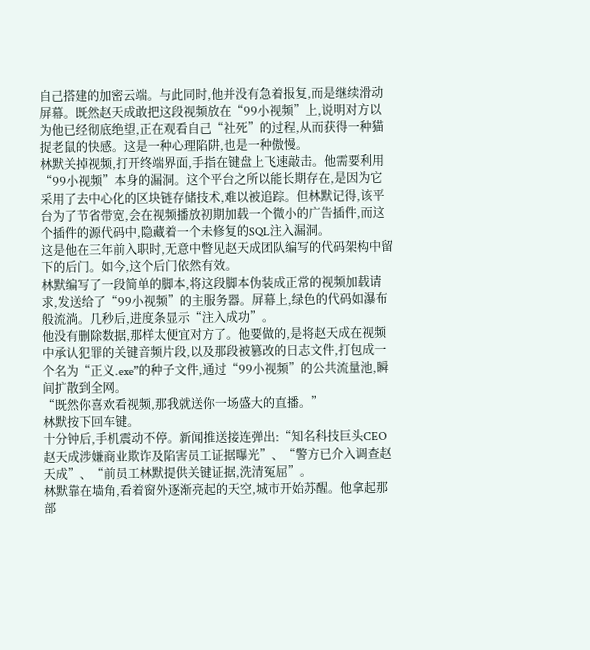自己搭建的加密云端。与此同时,他并没有急着报复,而是继续滑动屏幕。既然赵天成敢把这段视频放在“99小视频”上,说明对方以为他已经彻底绝望,正在观看自己“社死”的过程,从而获得一种猫捉老鼠的快感。这是一种心理陷阱,也是一种傲慢。
林默关掉视频,打开终端界面,手指在键盘上飞速敲击。他需要利用“99小视频”本身的漏洞。这个平台之所以能长期存在,是因为它采用了去中心化的区块链存储技术,难以被追踪。但林默记得,该平台为了节省带宽,会在视频播放初期加载一个微小的广告插件,而这个插件的源代码中,隐藏着一个未修复的SQL注入漏洞。
这是他在三年前入职时,无意中瞥见赵天成团队编写的代码架构中留下的后门。如今,这个后门依然有效。
林默编写了一段简单的脚本,将这段脚本伪装成正常的视频加载请求,发送给了“99小视频”的主服务器。屏幕上,绿色的代码如瀑布般流淌。几秒后,进度条显示“注入成功”。
他没有删除数据,那样太便宜对方了。他要做的,是将赵天成在视频中承认犯罪的关键音频片段,以及那段被篡改的日志文件,打包成一个名为“正义.exe”的种子文件,通过“99小视频”的公共流量池,瞬间扩散到全网。
“既然你喜欢看视频,那我就送你一场盛大的直播。”
林默按下回车键。
十分钟后,手机震动不停。新闻推送接连弹出:“知名科技巨头CEO赵天成涉嫌商业欺诈及陷害员工证据曝光”、“警方已介入调查赵天成”、“前员工林默提供关键证据,洗清冤屈”。
林默靠在墙角,看着窗外逐渐亮起的天空,城市开始苏醒。他拿起那部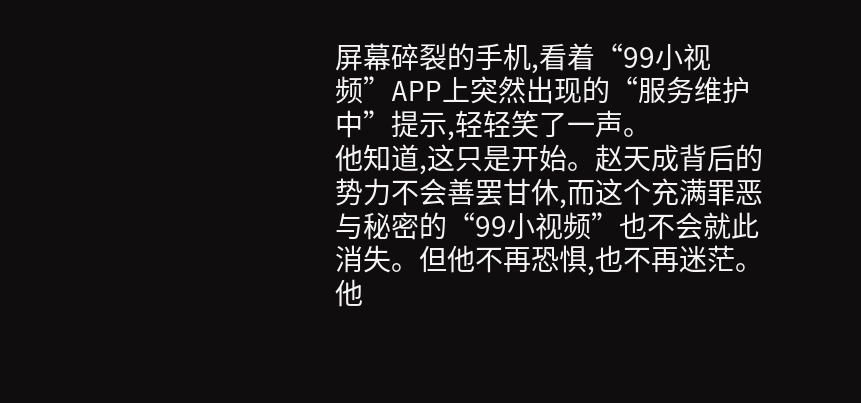屏幕碎裂的手机,看着“99小视频”APP上突然出现的“服务维护中”提示,轻轻笑了一声。
他知道,这只是开始。赵天成背后的势力不会善罢甘休,而这个充满罪恶与秘密的“99小视频”也不会就此消失。但他不再恐惧,也不再迷茫。他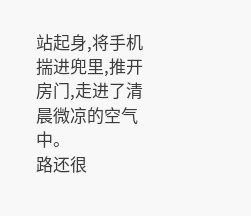站起身,将手机揣进兜里,推开房门,走进了清晨微凉的空气中。
路还很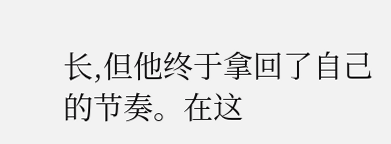长,但他终于拿回了自己的节奏。在这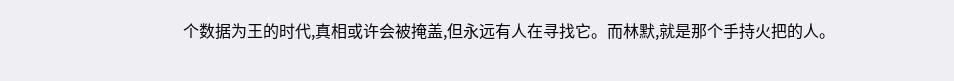个数据为王的时代,真相或许会被掩盖,但永远有人在寻找它。而林默,就是那个手持火把的人。